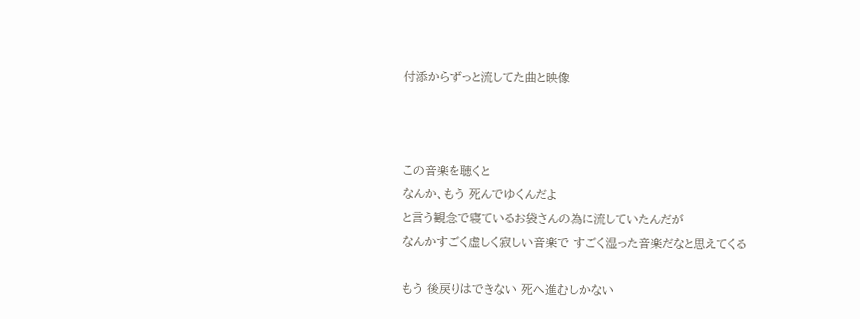付添からずっと流してた曲と映像



この音楽を聴くと
なんか、もう 死んでゆくんだよ
と言う観念で寝ているお袋さんの為に流していたんだが
なんかすごく虚しく寂しい音楽で すごく湿った音楽だなと思えてくる

もう 後戻りはできない 死へ進むしかない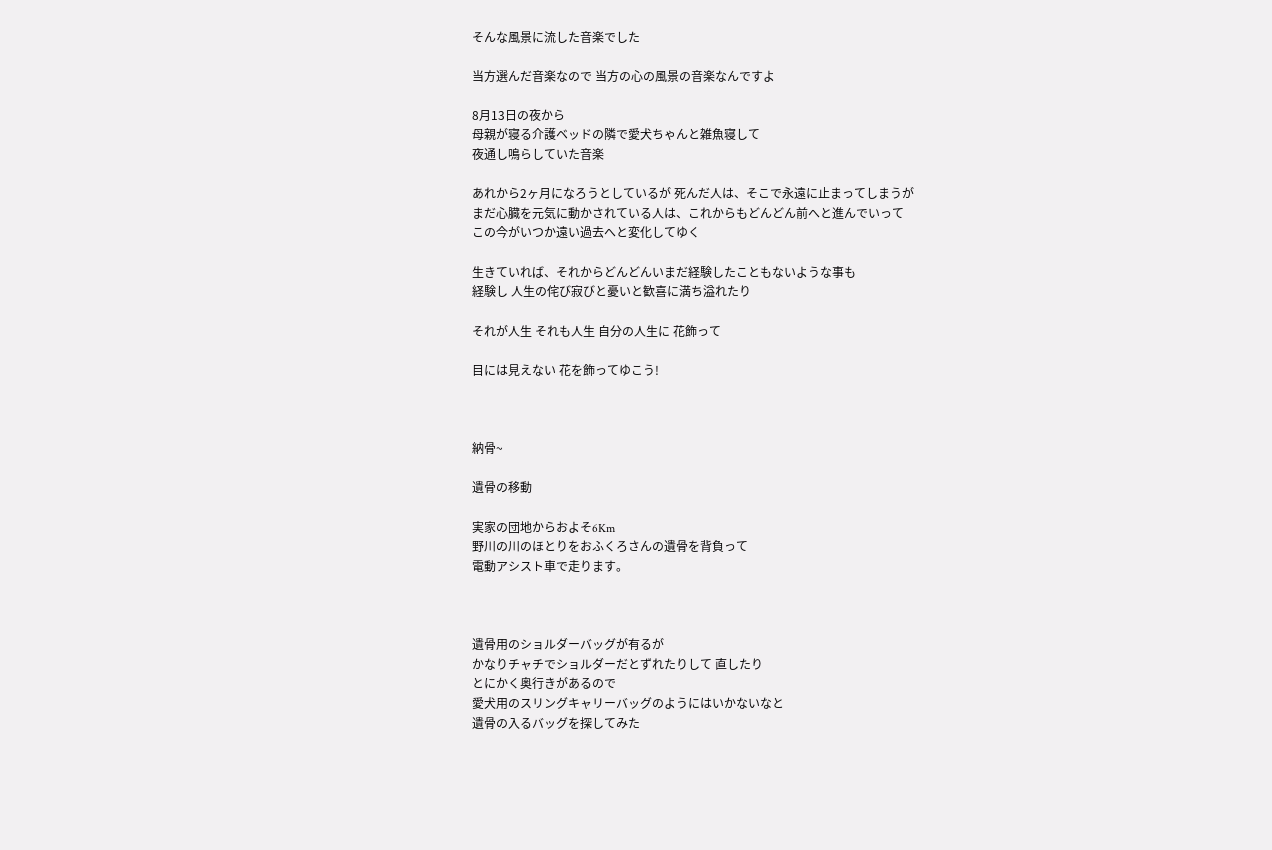そんな風景に流した音楽でした

当方選んだ音楽なので 当方の心の風景の音楽なんですよ

8月13日の夜から
母親が寝る介護ベッドの隣で愛犬ちゃんと雑魚寝して
夜通し鳴らしていた音楽

あれから2ヶ月になろうとしているが 死んだ人は、そこで永遠に止まってしまうが
まだ心臓を元気に動かされている人は、これからもどんどん前へと進んでいって
この今がいつか遠い過去へと変化してゆく

生きていれば、それからどんどんいまだ経験したこともないような事も
経験し 人生の侘び寂びと憂いと歓喜に満ち溢れたり

それが人生 それも人生 自分の人生に 花飾って

目には見えない 花を飾ってゆこう!



納骨~

遺骨の移動

実家の団地からおよそ6Km
野川の川のほとりをおふくろさんの遺骨を背負って
電動アシスト車で走ります。



遺骨用のショルダーバッグが有るが
かなりチャチでショルダーだとずれたりして 直したり
とにかく奥行きがあるので
愛犬用のスリングキャリーバッグのようにはいかないなと
遺骨の入るバッグを探してみた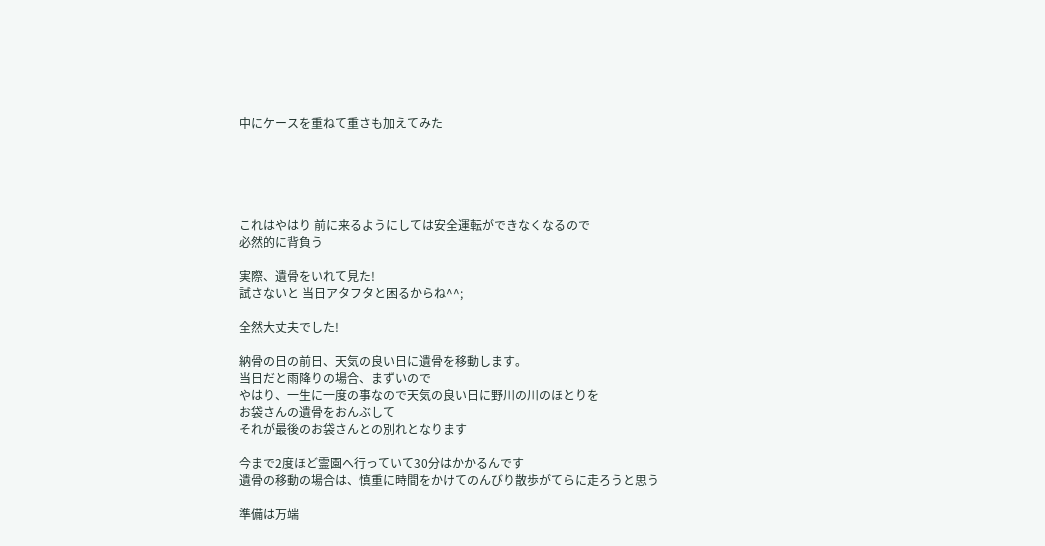中にケースを重ねて重さも加えてみた





これはやはり 前に来るようにしては安全運転ができなくなるので
必然的に背負う

実際、遺骨をいれて見た!
試さないと 当日アタフタと困るからね^^;

全然大丈夫でした!

納骨の日の前日、天気の良い日に遺骨を移動します。
当日だと雨降りの場合、まずいので
やはり、一生に一度の事なので天気の良い日に野川の川のほとりを
お袋さんの遺骨をおんぶして
それが最後のお袋さんとの別れとなります

今まで2度ほど霊園へ行っていて30分はかかるんです
遺骨の移動の場合は、慎重に時間をかけてのんびり散歩がてらに走ろうと思う

準備は万端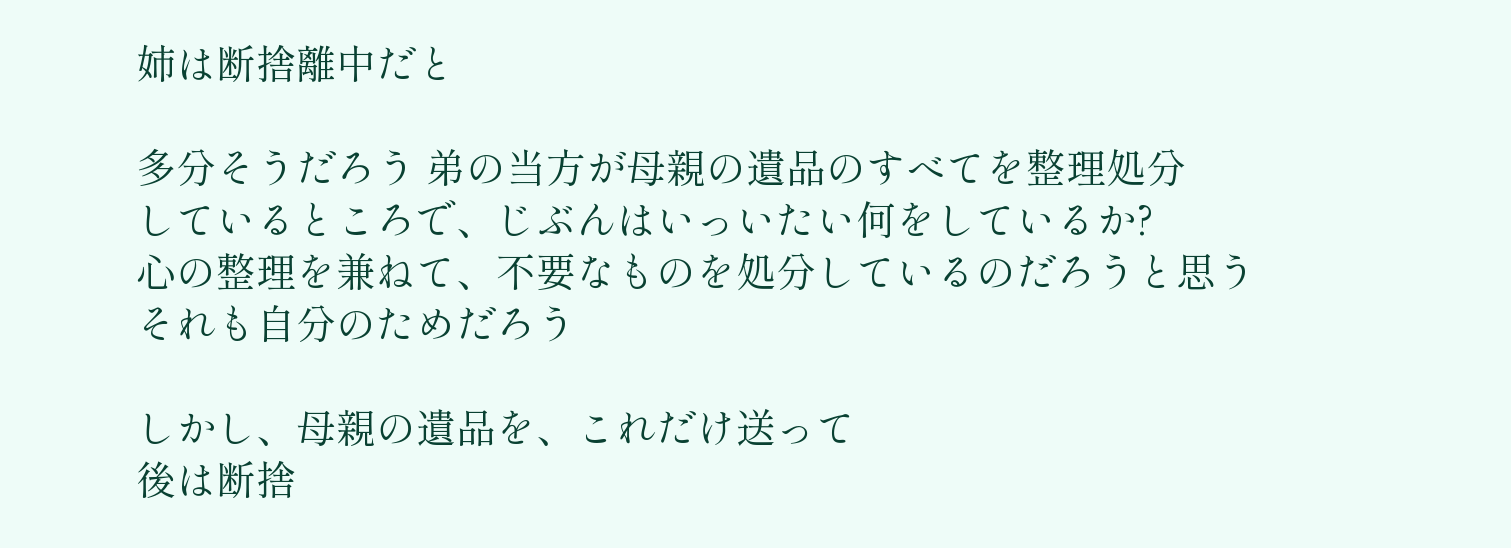姉は断捨離中だと

多分そうだろう 弟の当方が母親の遺品のすべてを整理処分
しているところで、じぶんはいっいたい何をしているか?
心の整理を兼ねて、不要なものを処分しているのだろうと思う
それも自分のためだろう

しかし、母親の遺品を、これだけ送って
後は断捨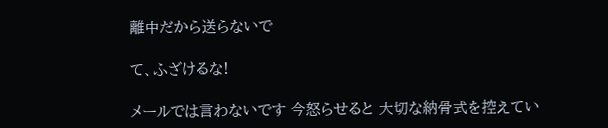離中だから送らないで

て、ふざけるな!

メールでは言わないです 今怒らせると 大切な納骨式を控えてい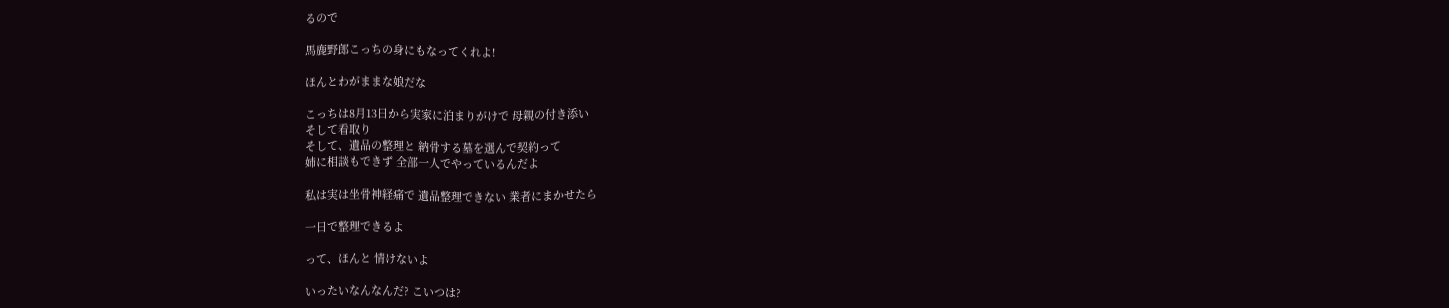るので

馬鹿野郎こっちの身にもなってくれよ!

ほんとわがままな娘だな

こっちは8月13日から実家に泊まりがけで 母親の付き添い
そして看取り
そして、遺品の整理と 納骨する墓を選んで契約って
姉に相談もできず 全部一人でやっているんだよ

私は実は坐骨神経痛で 遺品整理できない 業者にまかせたら

一日で整理できるよ

って、ほんと 情けないよ

いったいなんなんだ? こいつは?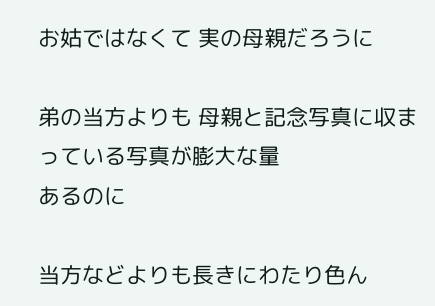お姑ではなくて 実の母親だろうに

弟の当方よりも 母親と記念写真に収まっている写真が膨大な量
あるのに

当方などよりも長きにわたり色ん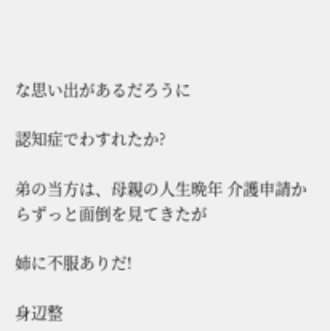な思い出があるだろうに

認知症でわすれたか?

弟の当方は、母親の人生晩年 介護申請からずっと面倒を見てきたが

姉に不服ありだ!

身辺整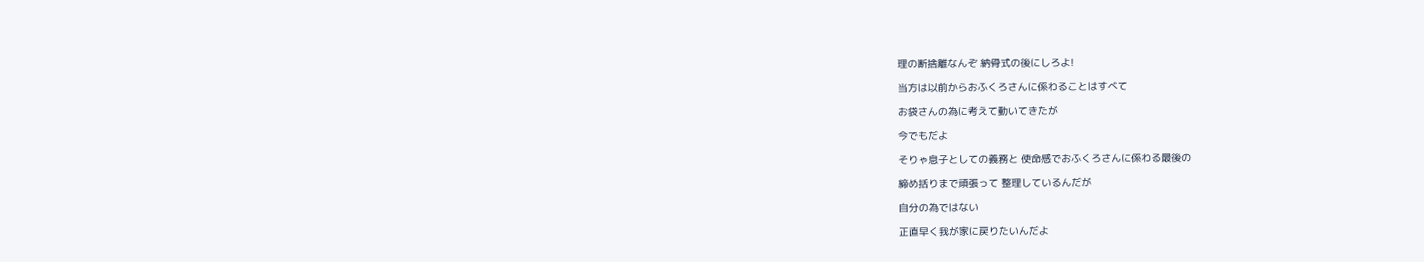理の断捨離なんぞ 納骨式の後にしろよ!

当方は以前からおふくろさんに係わることはすべて

お袋さんの為に考えて動いてきたが

今でもだよ

そりゃ息子としての義務と 使命感でおふくろさんに係わる最後の

締め括りまで頑張って 整理しているんだが

自分の為ではない

正直早く我が家に戻りたいんだよ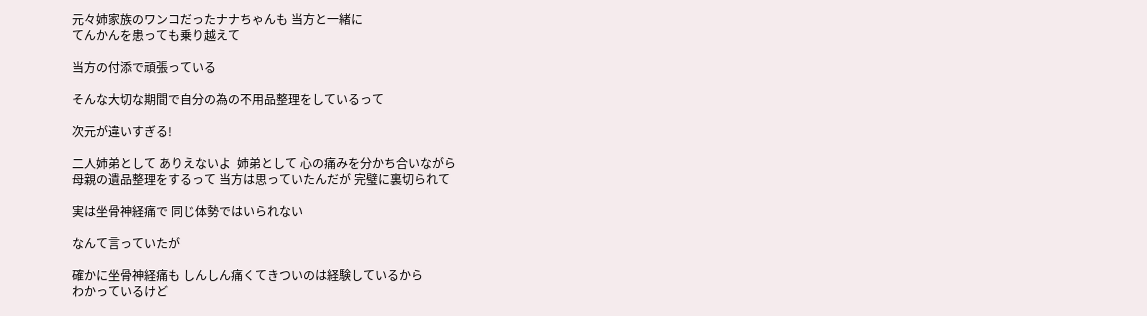元々姉家族のワンコだったナナちゃんも 当方と一緒に
てんかんを患っても乗り越えて

当方の付添で頑張っている

そんな大切な期間で自分の為の不用品整理をしているって

次元が違いすぎる!

二人姉弟として ありえないよ  姉弟として 心の痛みを分かち合いながら
母親の遺品整理をするって 当方は思っていたんだが 完璧に裏切られて

実は坐骨神経痛で 同じ体勢ではいられない

なんて言っていたが

確かに坐骨神経痛も しんしん痛くてきついのは経験しているから
わかっているけど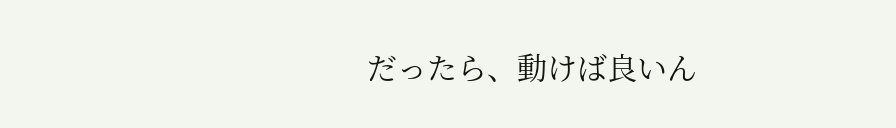だったら、動けば良いん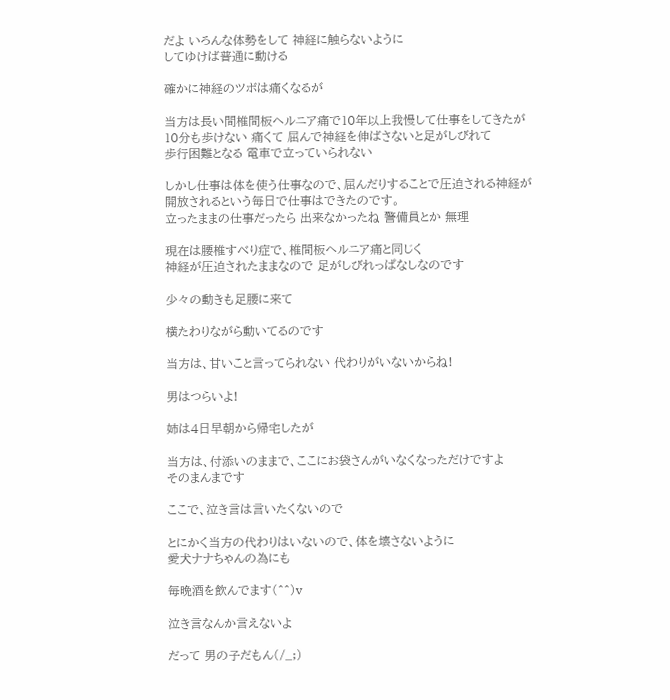だよ いろんな体勢をして 神経に触らないように
してゆけば普通に動ける

確かに神経のツボは痛くなるが

当方は長い間椎間板ヘルニア痛で10年以上我慢して仕事をしてきたが
10分も歩けない 痛くて 屈んで神経を伸ばさないと足がしびれて
歩行困難となる 電車で立っていられない

しかし仕事は体を使う仕事なので、屈んだりすることで圧迫される神経が
開放されるという毎日で仕事はできたのです。
立ったままの仕事だったら 出来なかったね 警備員とか 無理

現在は腰椎すべり症で、椎間板ヘルニア痛と同じく
神経が圧迫されたままなので 足がしびれっぱなしなのです

少々の動きも足腰に来て

横たわりながら動いてるのです

当方は、甘いこと言ってられない 代わりがいないからね!

男はつらいよ!

姉は4日早朝から帰宅したが

当方は、付添いのままで、ここにお袋さんがいなくなっただけですよ
そのまんまです

ここで、泣き言は言いたくないので

とにかく当方の代わりはいないので、体を壊さないように
愛犬ナナちゃんの為にも

毎晩酒を飲んでます(^^)v

泣き言なんか言えないよ

だって 男の子だもん(/_;)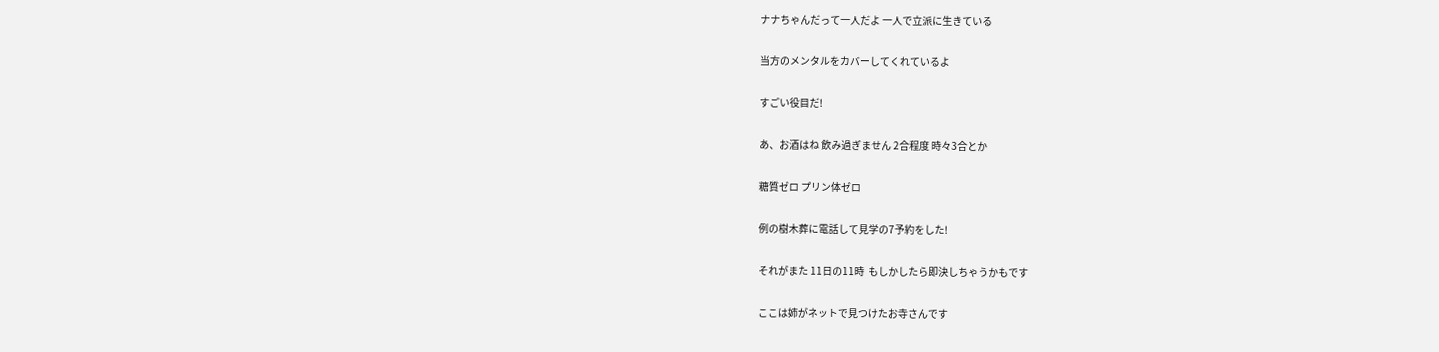ナナちゃんだって一人だよ 一人で立派に生きている

当方のメンタルをカバーしてくれているよ

すごい役目だ!

あ、お酒はね 飲み過ぎません 2合程度 時々3合とか

糖質ゼロ プリン体ゼロ

例の樹木葬に電話して見学の7予約をした!

それがまた 11日の11時  もしかしたら即決しちゃうかもです

ここは姉がネットで見つけたお寺さんです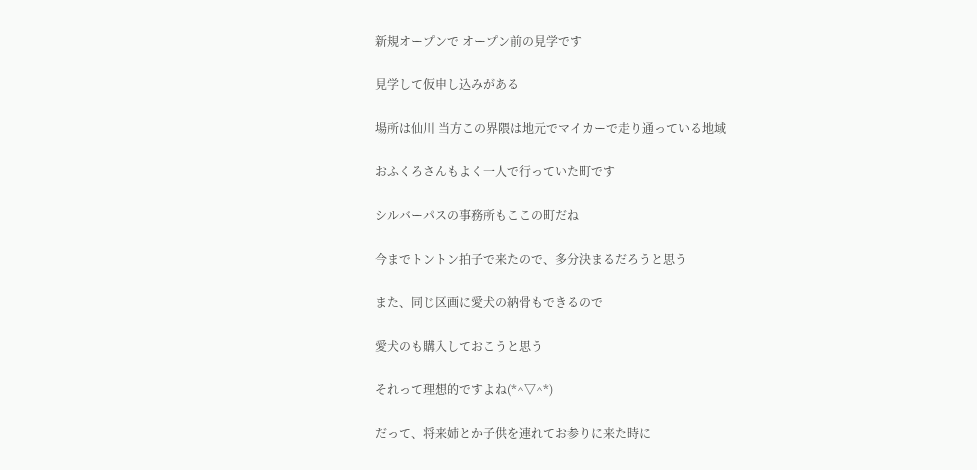新規オープンで オープン前の見学です

見学して仮申し込みがある

場所は仙川 当方この界隈は地元でマイカーで走り通っている地域

おふくろさんもよく一人で行っていた町です

シルバーパスの事務所もここの町だね

今までトントン拍子で来たので、多分決まるだろうと思う

また、同じ区画に愛犬の納骨もできるので

愛犬のも購入しておこうと思う

それって理想的ですよね(*^▽^*)

だって、将来姉とか子供を連れてお参りに来た時に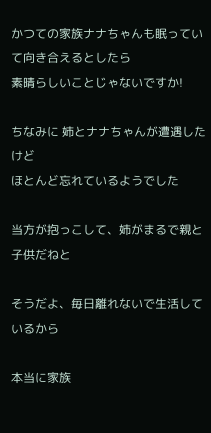かつての家族ナナちゃんも眠っていて向き合えるとしたら
素晴らしいことじゃないですか!

ちなみに 姉とナナちゃんが遭遇したけど
ほとんど忘れているようでした

当方が抱っこして、姉がまるで親と子供だねと

そうだよ、毎日離れないで生活しているから

本当に家族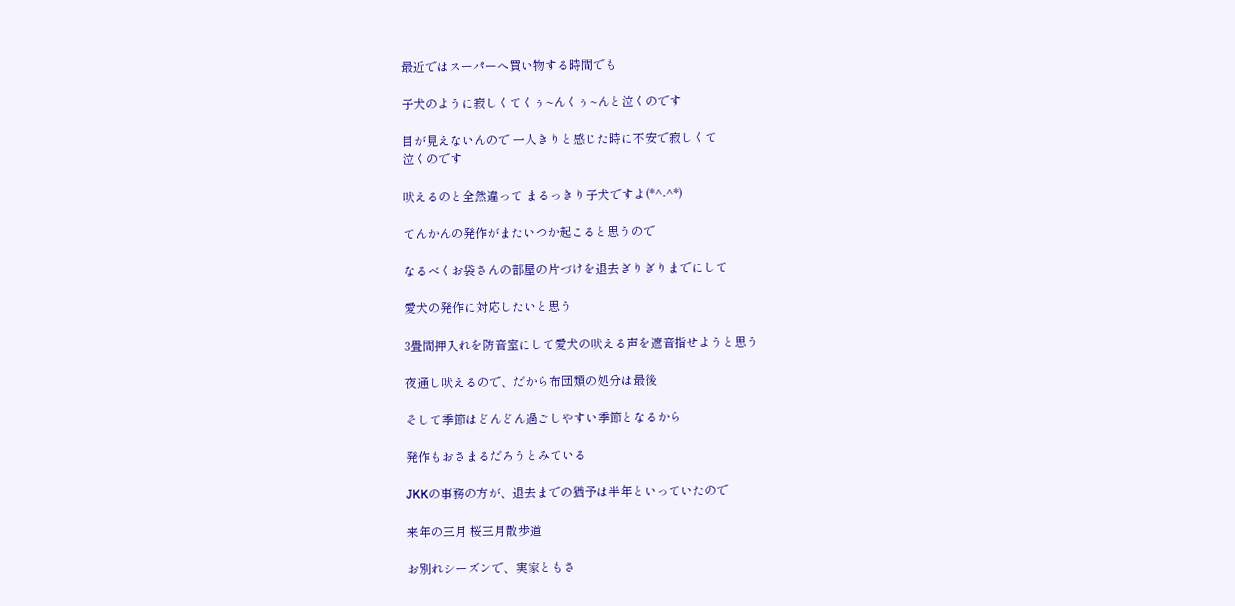最近ではスーパーへ買い物する時間でも

子犬のように寂しくてくぅ~んくぅ~んと泣くのです

目が見えないんので 一人きりと感じた時に不安で寂しくて
泣くのです

吠えるのと全然違って まるっきり子犬ですよ(*^-^*)

てんかんの発作がまたいつか起こると思うので

なるべくお袋さんの部屋の片づけを退去ぎりぎりまでにして

愛犬の発作に対応したいと思う

3畳間押入れを防音室にして愛犬の吠える声を遮音指せようと思う

夜通し吠えるので、だから布団類の処分は最後

そして季節はどんどん過ごしやすい季節となるから

発作もおさまるだろうとみている

JKKの事務の方が、退去までの猶予は半年といっていたので

来年の三月 桜三月散歩道

お別れシーズンで、実家ともさ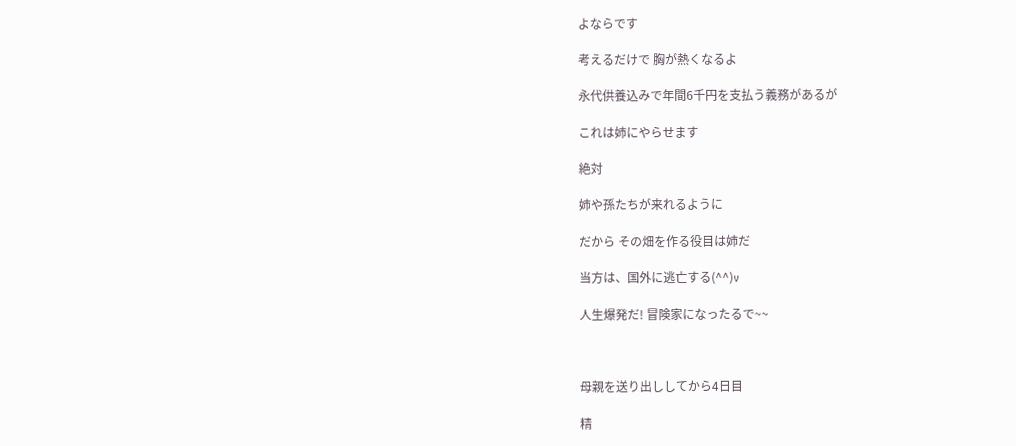よならです

考えるだけで 胸が熱くなるよ

永代供養込みで年間6千円を支払う義務があるが

これは姉にやらせます

絶対

姉や孫たちが来れるように

だから その畑を作る役目は姉だ

当方は、国外に逃亡する(^^)v

人生爆発だ! 冒険家になったるで~~



母親を送り出ししてから4日目

精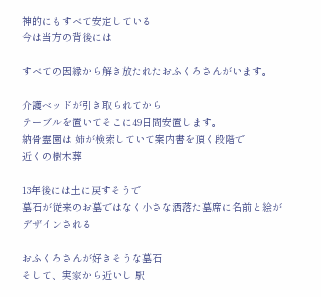神的にもすべて安定している
今は当方の背後には

すべての因縁から解き放たれたおふくろさんがいます。

介護ベッドが引き取られてから
テーブルを置いてそこに49日間安置します。
納骨霊園は 姉が検索していて案内書を頂く段階で
近くの樹木葬

13年後には土に戻すそうで
墓石が従来のお墓ではなく小さな洒落た墓席に名前と絵がデザインされる

おふくろさんが好きそうな墓石
そして、実家から近いし 駅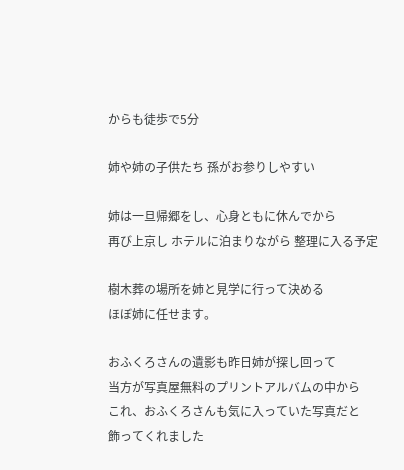からも徒歩で5分

姉や姉の子供たち 孫がお参りしやすい

姉は一旦帰郷をし、心身ともに休んでから
再び上京し ホテルに泊まりながら 整理に入る予定

樹木葬の場所を姉と見学に行って決める
ほぼ姉に任せます。

おふくろさんの遺影も昨日姉が探し回って
当方が写真屋無料のプリントアルバムの中から
これ、おふくろさんも気に入っていた写真だと
飾ってくれました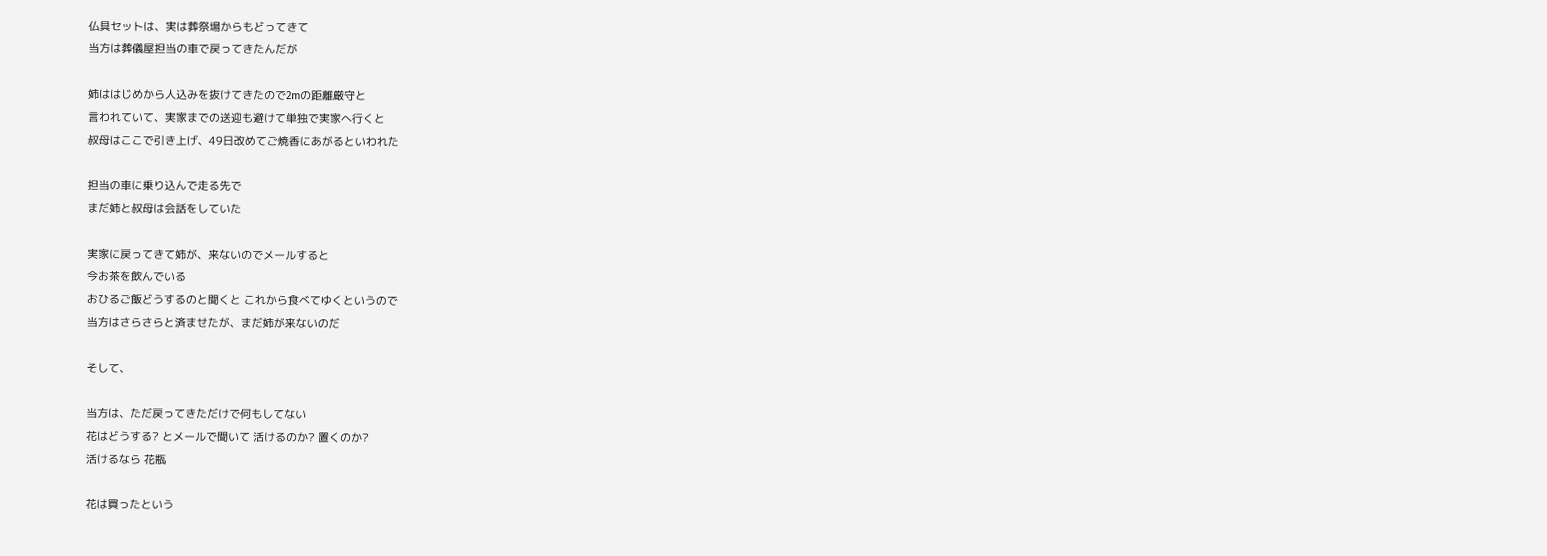仏具セットは、実は葬祭場からもどってきて
当方は葬儀屋担当の車で戻ってきたんだが

姉ははじめから人込みを抜けてきたので2mの距離厳守と
言われていて、実家までの送迎も避けて単独で実家へ行くと
叔母はここで引き上げ、49日改めてご焼香にあがるといわれた

担当の車に乗り込んで走る先で
まだ姉と叔母は会話をしていた

実家に戻ってきて姉が、来ないのでメールすると
今お茶を飲んでいる
おひるご飯どうするのと聞くと これから食べてゆくというので
当方はさらさらと済ませたが、まだ姉が来ないのだ

そして、

当方は、ただ戻ってきただけで何もしてない
花はどうする? とメールで聞いて 活けるのか? 置くのか?
活けるなら 花瓶

花は買ったという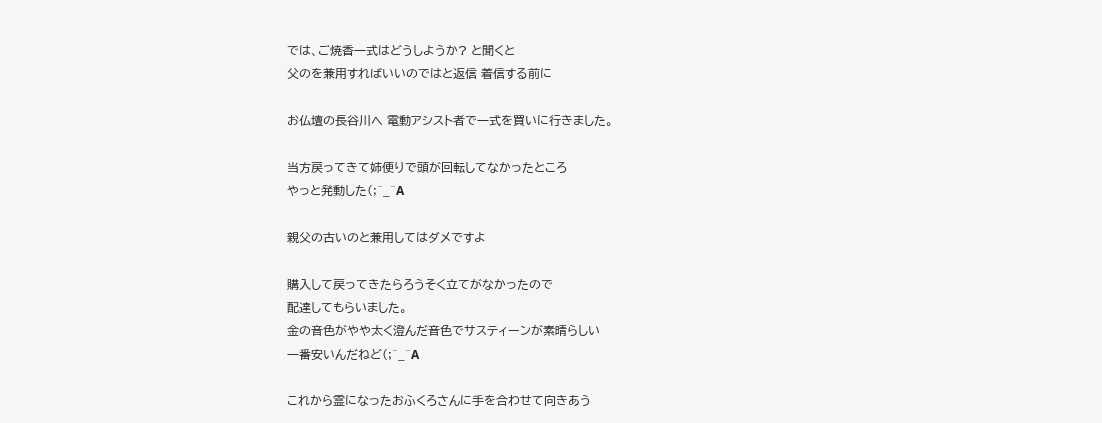では、ご焼香一式はどうしようか? と聞くと
父のを兼用すればいいのではと返信 着信する前に

お仏壇の長谷川へ 電動アシスト者で一式を買いに行きました。

当方戻ってきて姉便りで頭が回転してなかったところ
やっと発動した(;^_^A

親父の古いのと兼用してはダメですよ

購入して戻ってきたらろうそく立てがなかったので
配達してもらいました。
金の音色がやや太く澄んだ音色でサスティーンが素晴らしい
一番安いんだねど(;^_^A

これから霊になったおふくろさんに手を合わせて向きあう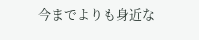今までよりも身近な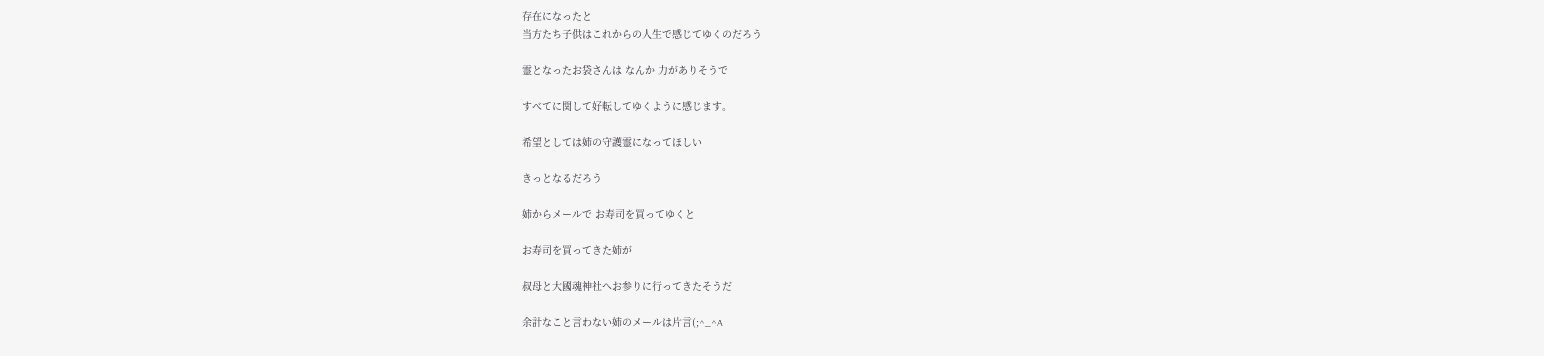存在になったと
当方たち子供はこれからの人生で感じてゆくのだろう

霊となったお袋さんは なんか 力がありそうで

すべてに関して好転してゆくように感じます。

希望としては姉の守護霊になってほしい

きっとなるだろう

姉からメールで お寿司を買ってゆくと

お寿司を買ってきた姉が

叔母と大國魂神社へお参りに行ってきたそうだ

余計なこと言わない姉のメールは片言(;^_^A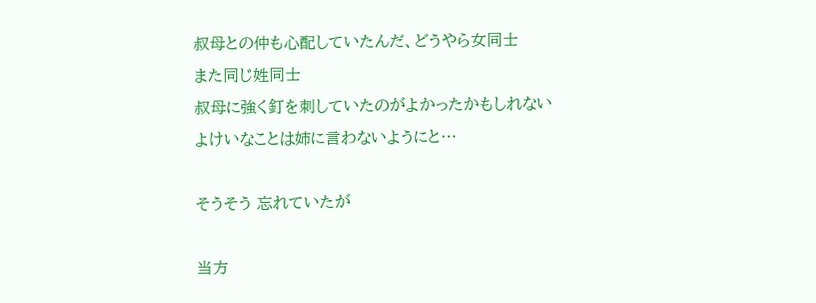叔母との仲も心配していたんだ、どうやら女同士
また同じ姓同士
叔母に強く釘を刺していたのがよかったかもしれない
よけいなことは姉に言わないようにと…

そうそう 忘れていたが

当方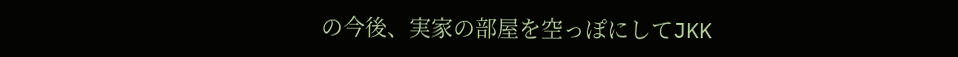の今後、実家の部屋を空っぽにしてJKK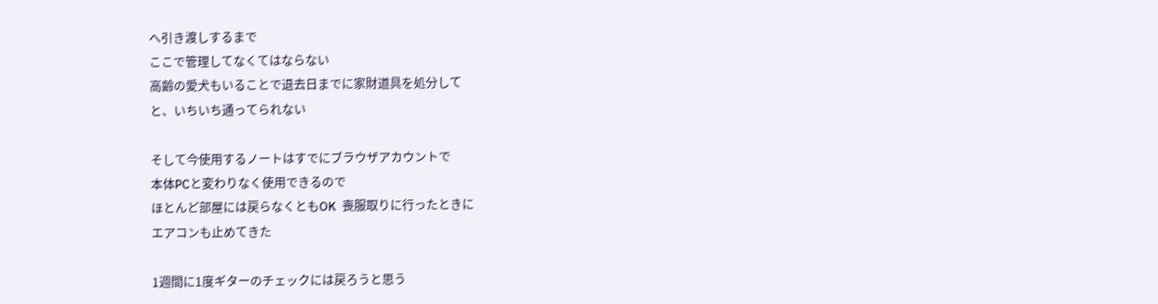へ引き渡しするまで
ここで管理してなくてはならない
高齢の愛犬もいることで退去日までに家財道具を処分して
と、いちいち通ってられない

そして今使用するノートはすでにブラウザアカウントで
本体PCと変わりなく使用できるので
ほとんど部屋には戻らなくともOK  喪服取りに行ったときに
エアコンも止めてきた

1週間に1度ギターのチェックには戻ろうと思う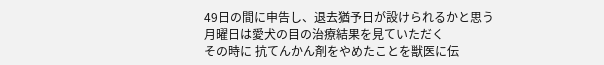49日の間に申告し、退去猶予日が設けられるかと思う
月曜日は愛犬の目の治療結果を見ていただく
その時に 抗てんかん剤をやめたことを獣医に伝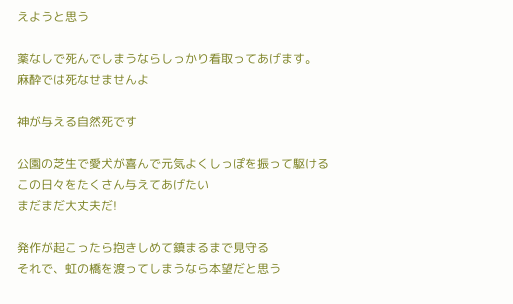えようと思う

薬なしで死んでしまうならしっかり看取ってあげます。
麻酔では死なせませんよ

神が与える自然死です

公園の芝生で愛犬が喜んで元気よくしっぽを振って駆ける
この日々をたくさん与えてあげたい
まだまだ大丈夫だ!

発作が起こったら抱きしめて鎮まるまで見守る
それで、虹の橋を渡ってしまうなら本望だと思う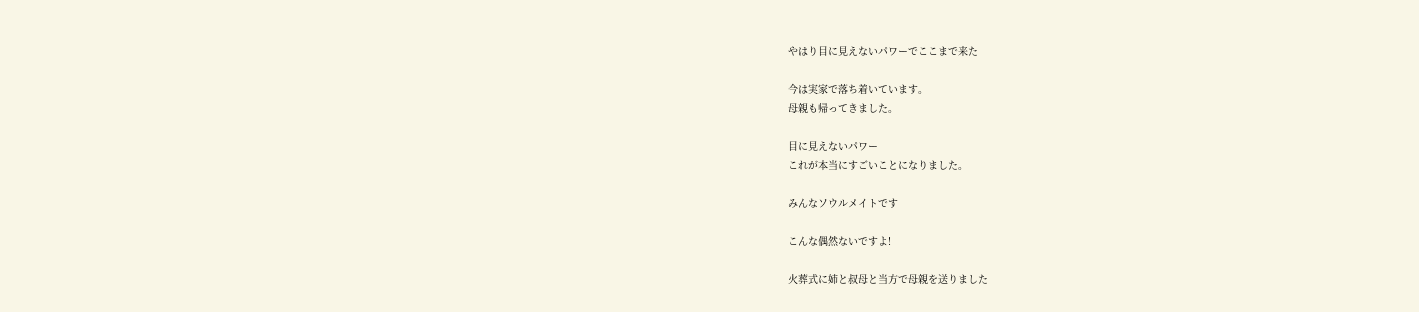やはり目に見えないパワーでここまで来た

今は実家で落ち着いています。
母親も帰ってきました。

目に見えないパワー
これが本当にすごいことになりました。

みんなソウルメイトです

こんな偶然ないですよ!

火葬式に姉と叔母と当方で母親を送りました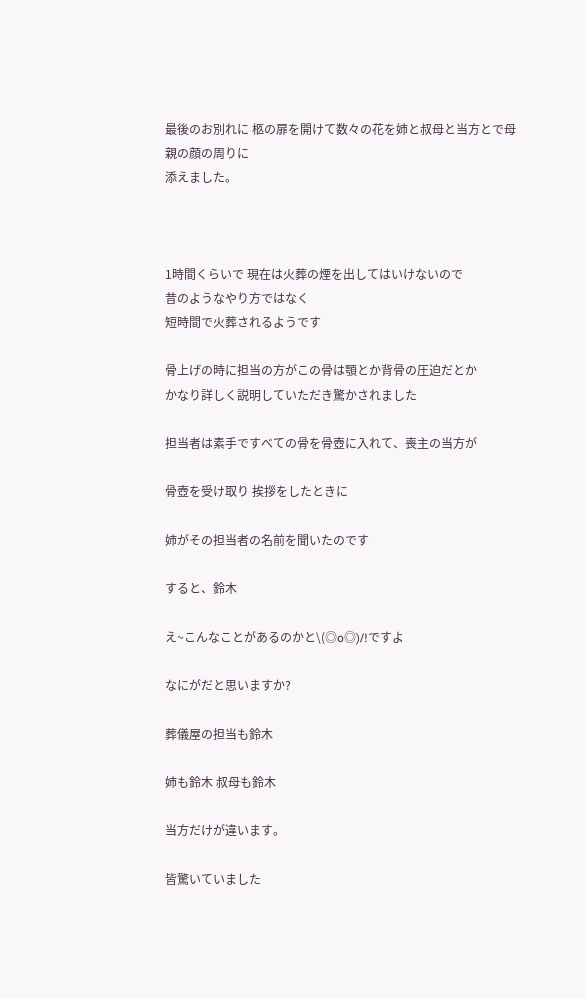最後のお別れに 柩の扉を開けて数々の花を姉と叔母と当方とで母親の顔の周りに
添えました。



1時間くらいで 現在は火葬の煙を出してはいけないので
昔のようなやり方ではなく
短時間で火葬されるようです

骨上げの時に担当の方がこの骨は顎とか背骨の圧迫だとか
かなり詳しく説明していただき驚かされました

担当者は素手ですべての骨を骨壺に入れて、喪主の当方が

骨壺を受け取り 挨拶をしたときに

姉がその担当者の名前を聞いたのです

すると、鈴木

え~こんなことがあるのかと\(◎o◎)/!ですよ

なにがだと思いますか?

葬儀屋の担当も鈴木

姉も鈴木 叔母も鈴木

当方だけが違います。

皆驚いていました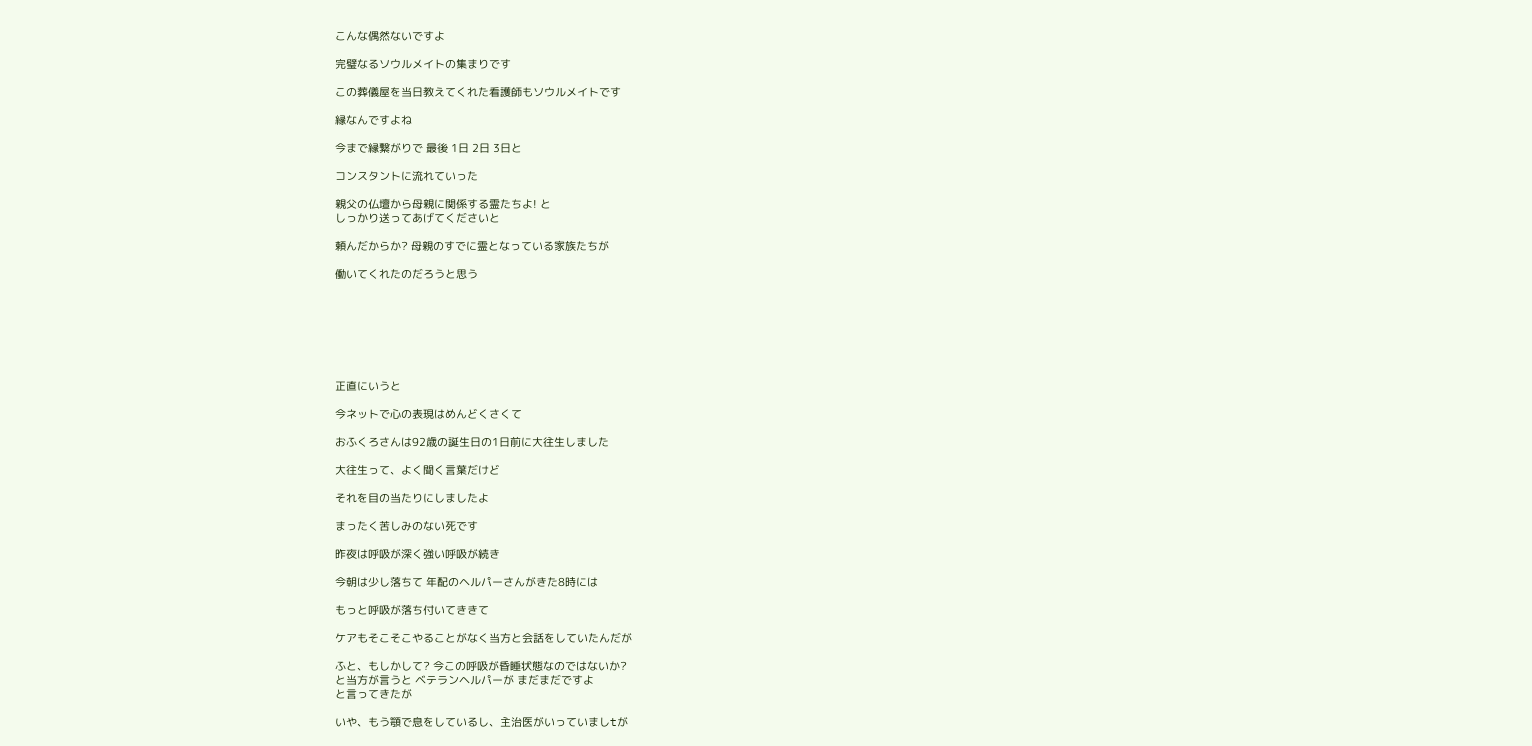こんな偶然ないですよ

完璧なるソウルメイトの集まりです

この葬儀屋を当日教えてくれた看護師もソウルメイトです

縁なんですよね

今まで縁繋がりで 最後 1日 2日 3日と

コンスタントに流れていった

親父の仏壇から母親に関係する霊たちよ! と
しっかり送ってあげてくださいと

頼んだからか? 母親のすでに霊となっている家族たちが

働いてくれたのだろうと思う







正直にいうと

今ネットで心の表現はめんどくさくて

おふくろさんは92歳の誕生日の1日前に大往生しました

大往生って、よく聞く言葉だけど

それを目の当たりにしましたよ

まったく苦しみのない死です

昨夜は呼吸が深く強い呼吸が続き

今朝は少し落ちて 年配のヘルパーさんがきた8時には

もっと呼吸が落ち付いてききて

ケアもそこそこやることがなく当方と会話をしていたんだが

ふと、もしかして? 今この呼吸が昏睡状態なのではないか?
と当方が言うと ベテランヘルパーが まだまだですよ
と言ってきたが

いや、もう顎で息をしているし、主治医がいっていましtが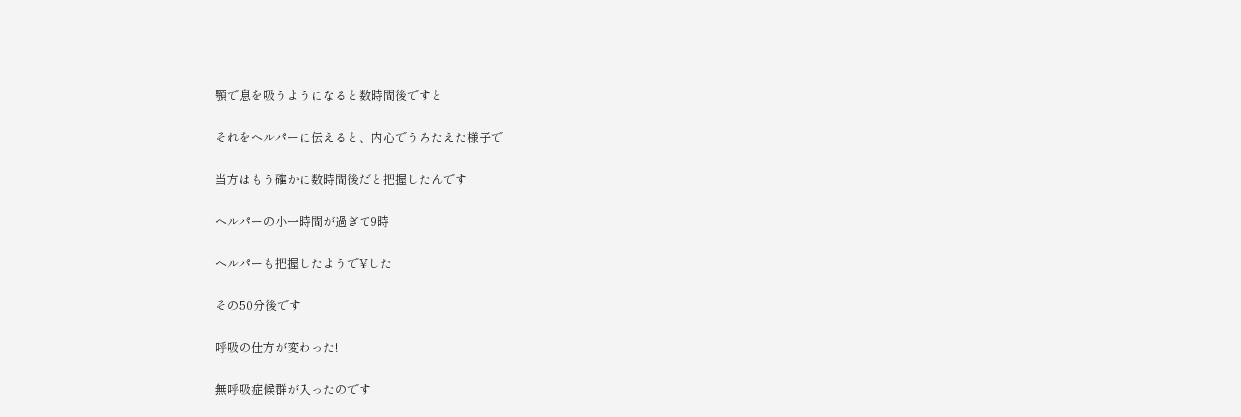顎で息を吸うようになると数時間後ですと

それをヘルパーに伝えると、内心でうろたえた様子で

当方はもう確かに数時間後だと把握したんです

ヘルパーの小一時間が過ぎて9時

ヘルパーも把握したようで¥した

その50分後です

呼吸の仕方が変わった!

無呼吸症候群が入ったのです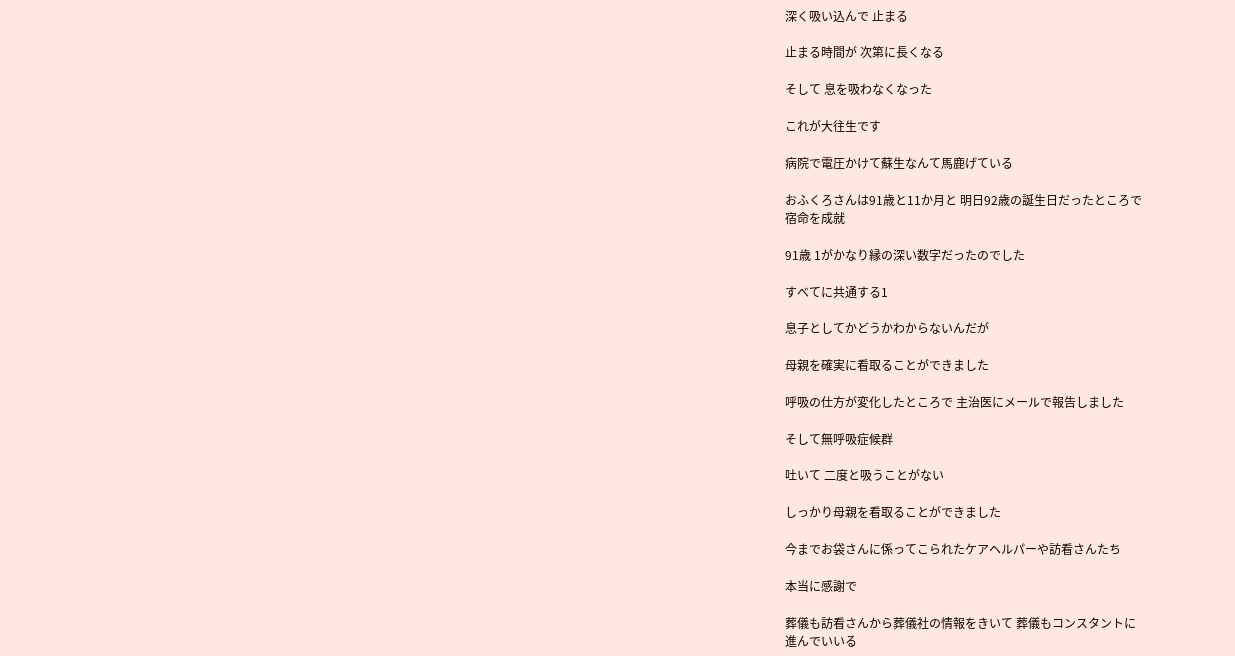深く吸い込んで 止まる

止まる時間が 次第に長くなる

そして 息を吸わなくなった

これが大往生です

病院で電圧かけて蘇生なんて馬鹿げている

おふくろさんは91歳と11か月と 明日92歳の誕生日だったところで
宿命を成就

91歳 1がかなり縁の深い数字だったのでした

すべてに共通する1

息子としてかどうかわからないんだが

母親を確実に看取ることができました

呼吸の仕方が変化したところで 主治医にメールで報告しました

そして無呼吸症候群

吐いて 二度と吸うことがない

しっかり母親を看取ることができました

今までお袋さんに係ってこられたケアヘルパーや訪看さんたち

本当に感謝で

葬儀も訪看さんから葬儀社の情報をきいて 葬儀もコンスタントに
進んでいいる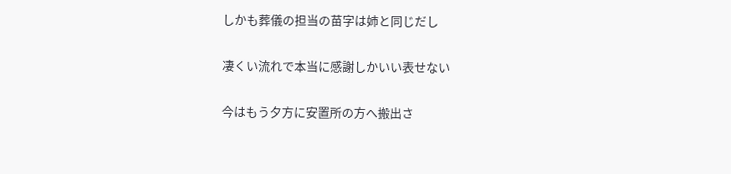しかも葬儀の担当の苗字は姉と同じだし

凄くい流れで本当に感謝しかいい表せない

今はもう夕方に安置所の方へ搬出さ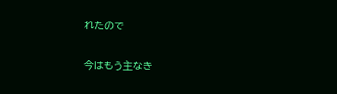れたので

今はもう主なき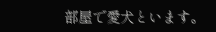部屋で愛犬といます。